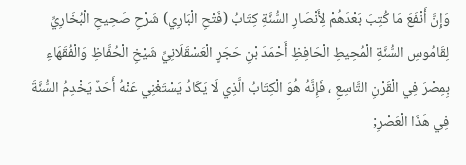وَإِنَّ أَنْفَعَ مَا كُتِبَ بَعْدَهُمْ لِأَنْصَارِ السُّنَّةِ كِتَابُ (فَتْحِ الْبَارِي) شَرْحِ صَحِيحِ الْبُخَارِيِّ لِقَامُوسِ السُّنَّةِ الْمُحِيطِ الْحَافِظِ أَحْمَدَ بْنِ حَجَرٍ الْعَسْقَلَانِيِّ شَيْخِ الْحُفَّاظِ وَالْفُقَهَاءِ بِمِصْرَ فِي الْقَرْنِ التَّاسِعِ ، فَإِنَّهُ هُوَ الْكِتَابُ الَّذِي لَا يَكَادُ يَسْتَغْنِي عَنْهُ أَحَدٌ يَخْدِمُ السُّنَّةَ فِي هَذَا الْعَصْرِ;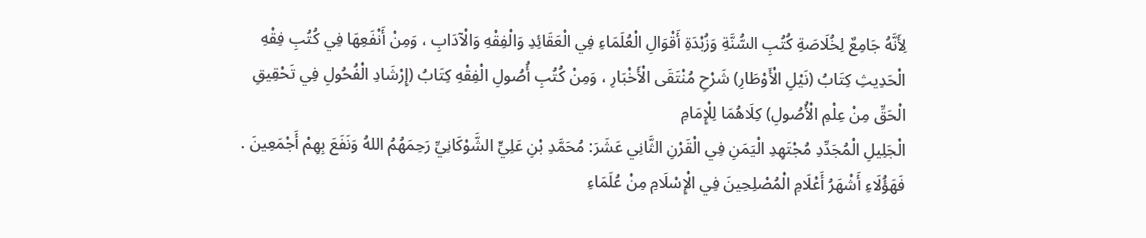لِأَنَّهُ جَامِعٌ لِخُلَاصَةِ كُتُبِ السُّنَّةِ وَزُبْدَةِ أَقْوَالِ الْعُلَمَاءِ فِي الْعَقَائِدِ وَالْفِقْهِ وَالْآدَابِ ، وَمِنْ أَنْفَعِهَا فِي كُتُبِ فِقْهِ الْحَدِيثِ كِتَابُ (نَيْلِ الْأَوْطَارِ) شَرْحِ مُنْتَقَى الْأَخْبَارِ ، وَمِنْ كُتُبِ أُصُولِ الْفِقْهِ كِتَابُ (إِرْشَادِ الْفُحُولِ فِي تَحْقِيقِ الْحَقِّ مِنْ عِلْمِ الْأُصُولِ) كِلَاهُمَا لِلْإِمَامِ
الْجَلِيلِ الْمُجَدِّدِ مُجْتَهِدِ الْيَمَنِ فِي الْقَرْنِ الثَّانِي عَشَرَ: مُحَمَّدِ بْنِ عَلِيٍّ الشَّوْكَانِيِّ رَحِمَهُمُ اللهُ وَنَفَعَ بِهِمْ أَجْمَعِينَ .
فَهَؤُلَاءِ أَشْهَرُ أَعْلَامِ الْمُصْلِحِينَ فِي الْإِسْلَامِ مِنْ عُلَمَاءِ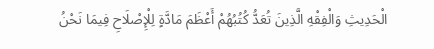الْحَدِيثِ وَالْفِقْهِ الَّذِينَ تُعَدُّ كُتُبُهُمْ أَعْظَمَ مَادَّةٍ لِلْإِصْلَاحِ فِيمَا نَحْنُ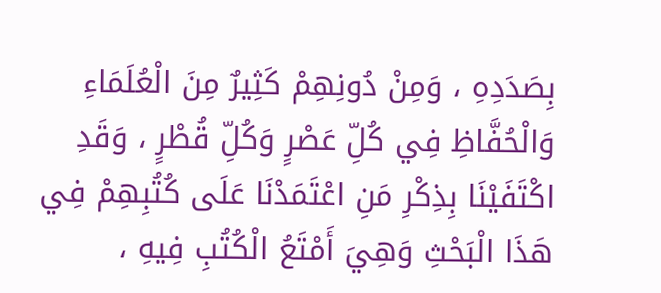بِصَدَدِهِ ، وَمِنْ دُونِهِمْ كَثِيرٌ مِنَ الْعُلَمَاءِ وَالْحُفَّاظِ فِي كُلِّ عَصْرٍ وَكُلِّ قُطْرٍ ، وَقَدِ اكْتَفَيْنَا بِذِكْرِ مَنِ اعْتَمَدْنَا عَلَى كُتُبِهِمْ فِي هَذَا الْبَحْثِ وَهِيَ أَمْتَعُ الْكُتُبِ فِيهِ ،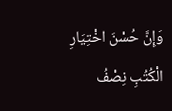وَإِنَّ حُسْنَ اخْتِيَارِ الْكُتُبِ نِصْفُ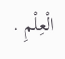الْعِلْمِ .